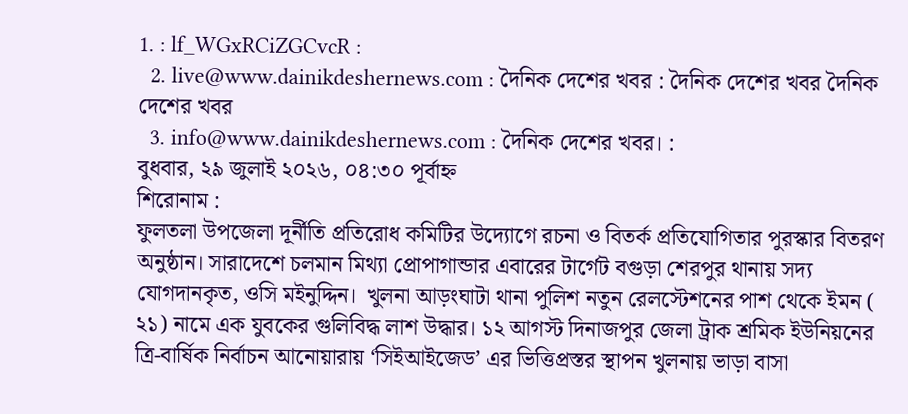1. : lf_WGxRCiZGCvcR :
  2. live@www.dainikdeshernews.com : দৈনিক দেশের খবর : দৈনিক দেশের খবর দৈনিক দেশের খবর
  3. info@www.dainikdeshernews.com : দৈনিক দেশের খবর। :
বুধবার, ২৯ জুলাই ২০২৬, ০৪:৩০ পূর্বাহ্ন
শিরোনাম :
ফুলতলা উপজেলা দূর্নীতি প্রতিরোধ কমিটির উদ্যোগে রচনা ও বিতর্ক প্রতিযোগিতার পুরস্কার বিতরণ অনুষ্ঠান। সারাদেশে চলমান মিথ্যা প্রোপাগান্ডার এবারের টার্গেট বগুড়া শেরপুর থানায় সদ্য যোগদানকৃত, ওসি মইনুদ্দিন।  খুলনা আড়ংঘাটা থানা পুলিশ নতুন রেলস্টেশনের পাশ থেকে ইমন ( ২১) নামে এক যুবকের গুলিবিদ্ধ লাশ উদ্ধার। ১২ আগস্ট দিনাজপুর জেলা ট্রাক শ্রমিক ইউনিয়নের ত্রি-বার্ষিক নির্বাচন আনোয়ারায় ‘সিইআইজেড’ এর ভিত্তিপ্রস্তর স্থাপন খুলনায় ভাড়া বাসা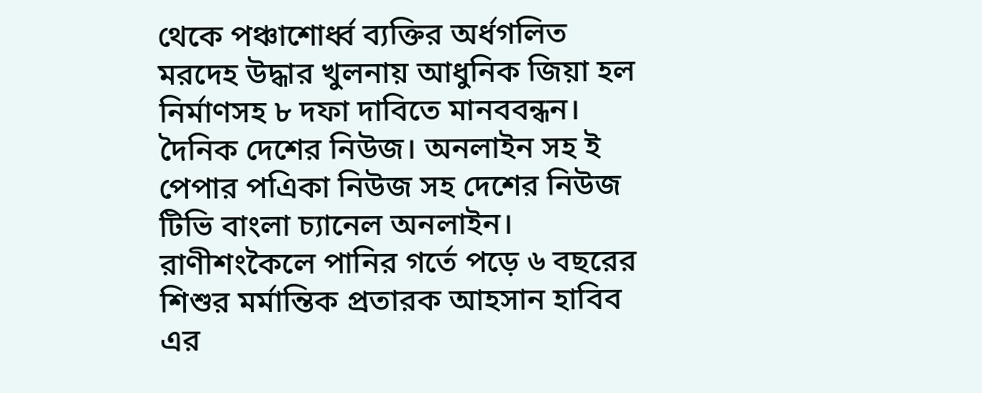থেকে পঞ্চাশোর্ধ্ব ব্যক্তির অর্ধগলিত মরদেহ উদ্ধার খুলনায় আধুনিক জিয়া হল নির্মাণসহ ৮ দফা দাবিতে মানববন্ধন। দৈনিক দেশের নিউজ। অনলাইন সহ ই পেপার পএিকা নিউজ সহ দেশের নিউজ টিভি বাংলা চ্যানেল অনলাইন। রাণীশংকৈলে পানির গর্তে পড়ে ৬ বছরের শিশুর মর্মান্তিক প্রতারক আহসান হাবিব এর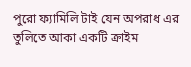পুরো ফ্যামিলি টাই যেন অপরাধ এর তুলিতে আকা একটি ক্রাইম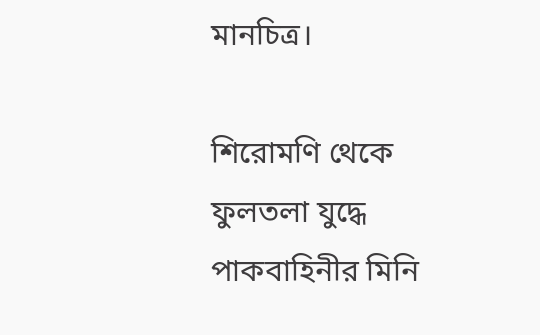মানচিত্র।

শিরোমণি থেকে ফুলতলা যুদ্ধে পাকবাহিনীর মিনি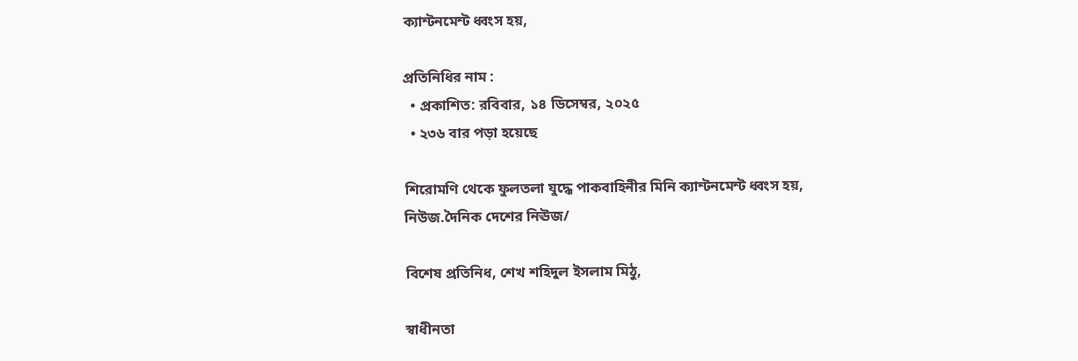ক্যান্টনমেন্ট ধ্বংস হয়,

প্রতিনিধির নাম :
  • প্রকাশিত: রবিবার, ১৪ ডিসেম্বর, ২০২৫
  • ২৩৬ বার পড়া হয়েছে

শিরোমণি থেকে ফুলতলা যুদ্ধে পাকবাহিনীর মিনি ক্যান্টনমেন্ট ধ্বংস হয়,
নিউজ.দৈনিক দেশের নিঊজ/

বিশেষ প্রতিনিধ, শেখ শহিদুল ইসলাম মিঠু,

স্বাধীনতা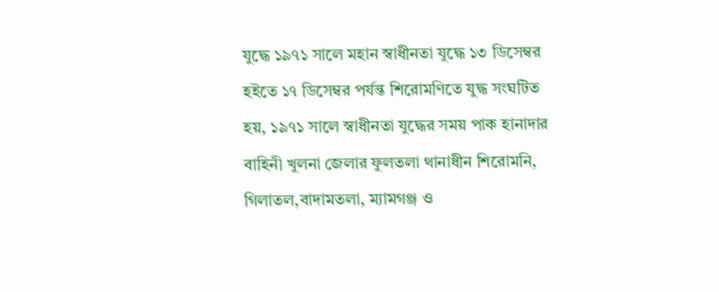যুদ্ধে ১৯৭১ সালে মহান স্বাধীনতা যুদ্ধে ১৩ ডিসেম্বর হইতে ১৭ ডিসেম্বর পর্যন্ত শিরোমণিতে যুদ্ধ সংঘটিত হয়, ১৯৭১ সালে স্বাধীনতা যুদ্ধের সময় পাক হানাদার বাহিনী খুলনা জেলার ফুলতলা থানাধীন শিরোমনি, গিলাতল,বাদামতলা, ম্যামগঞ্জ ও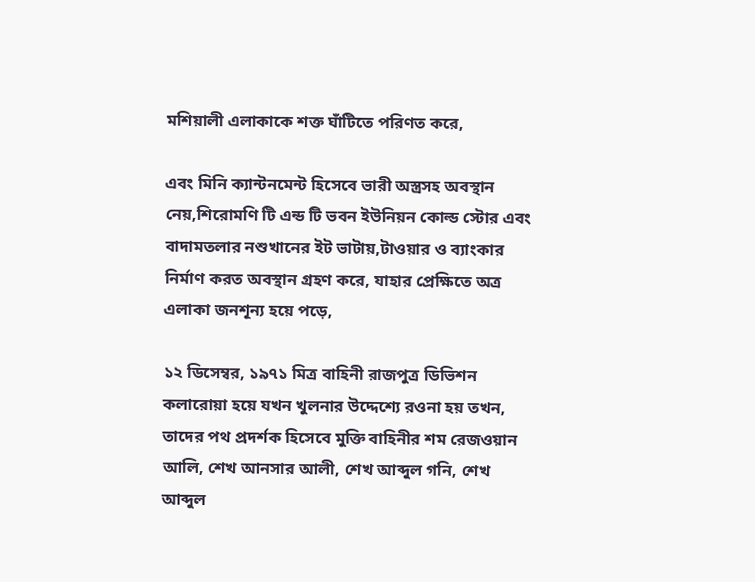মশিয়ালী এলাকাকে শক্ত ঘাঁটিতে পরিণত করে,

এবং মিনি ক্যান্টনমেন্ট হিসেবে ভারী অস্ত্রসহ অবস্থান নেয়,শিরোমণি টি এন্ড টি ভবন ইউনিয়ন কোল্ড স্টোর এবং বাদামতলার নশুখানের ইট ভাটায়,টাওয়ার ও ব্যাংকার নির্মাণ করত অবস্থান গ্রহণ করে, যাহার প্রেক্ষিতে অত্র এলাকা জনশূন্য হয়ে পড়ে,

১২ ডিসেম্বর, ১৯৭১ মিত্র বাহিনী রাজপুত্র ডিভিশন কলারোয়া হয়ে যখন খুলনার উদ্দেশ্যে রওনা হয় তখন, তাদের পথ প্রদর্শক হিসেবে মুক্তি বাহিনীর শম রেজওয়ান আলি, শেখ আনসার আলী, শেখ আব্দুল গনি, শেখ আব্দুল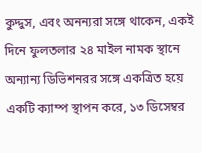কুদ্দুস, এবং অনন্যরা সঙ্গে থাকেন, একই দিনে ফুলতলার ২৪ মাইল নামক স্থানে অন্যান্য ডিভিশনরর সঙ্গে একত্রিত হয়ে একটি ক্যাম্প স্থাপন করে, ১৩ ডিসেম্বর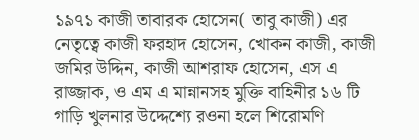১৯৭১ কাজী তাবারক হোসেন( তাবু কাজী) এর নেতৃত্বে কাজী ফরহাদ হোসেন, খোকন কাজী, কাজী জমির উদ্দিন, কাজী আশরাফ হোসেন, এস এ রাজ্জাক, ও এম এ মান্নানসহ মুক্তি বাহিনীর ১৬ টি গাড়ি খুলনার উদ্দেশ্যে রওনা হলে শিরোমণি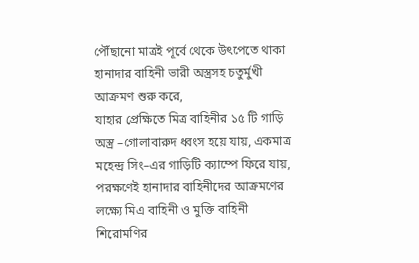পৌঁছানো মাত্রই পূর্বে থেকে উৎপেতে থাকা হানাদার বাহিনী ভারী অস্ত্রসহ চতুর্মুখী আক্রমণ শুরু করে,
যাহার প্রেক্ষিতে মিত্র বাহিনীর ১৫ টি গাড়ি অস্ত্র –গোলাবারুদ ধ্বংস হয়ে যায়, একমাত্র মহেন্দ্র সিং–এর গাড়িটি ক্যাম্পে ফিরে যায়, পরক্ষণেই হানাদার বাহিনীদের আক্রমণের লক্ষ্যে মিএ বাহিনী ও মুক্তি বাহিনী শিরোমণির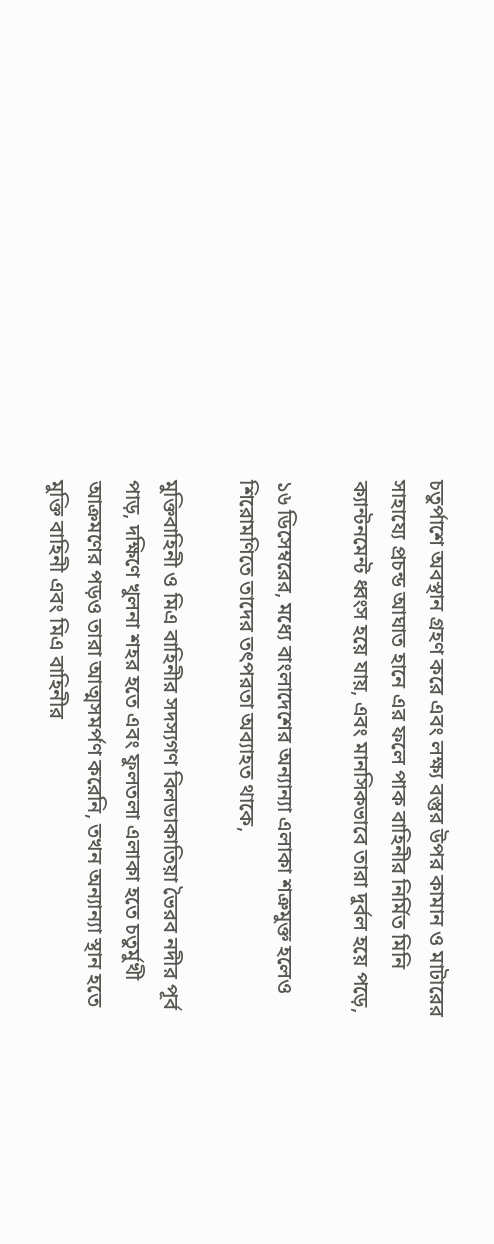চতুর্পাশে অবস্থান গ্রহণ করে এবং লক্ষ্য বস্তুর উপর কামান ও মাটারের সাহায্যে প্রচন্ড আঘাত হানে এর ফলে পাক বাহিনীর নির্মিত মিনি ক্যান্টনমেন্ট ধ্বংস হয়ে যায়, এবং মানসিকভাবে তারা দুর্বল হয়ে পড়ে,

১৬ ডিসেম্বরের, মধ্যে বাংলাদেশের অন্যান্যা এলাকা শত্রুমুক্ত হলেও শিরোমণিতে তাদের তৎপরতা অব্যাহত থাকে,

মুক্তিবাহিনী ও মিএ বাহিনীর সদস্যগণ বিলডাকাতিয়া ভৈরব নদীর পূর্ব পাড়, দক্ষিণে খুলনা শহর হতে এবং ফুলতলা এলাকা হতে চতুর্মুখী আক্রমণের পড়ও তারা আত্মসমর্পণ করেনি, তখন অন্যান্যা স্থান হতে মুক্তি বাহিনী এবং মিএ বাহিনীর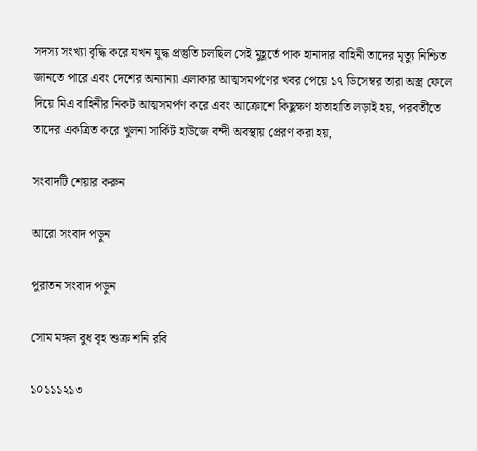সদস্য সংখ্যা বৃদ্ধি করে যখন যুদ্ধ প্রস্তুতি চলছিল সেই মুহূর্তে পাক হানাদার বাহিনী তাদের মৃত্যু নিশ্চিত জানতে পারে এবং দেশের অন্যান্যা এলাকার আত্মসমর্পণের খবর পেয়ে ১৭ ডিসেম্বর তারা অস্ত্র ফেলে দিয়ে মিএ বাহিনীর নিকট আত্মসমর্পণ করে এবং আক্রোশে কিছুক্ষণ হাতাহাতি লড়াই হয়, পরবর্তীতে তাদের একত্রিত করে খুলনা সার্কিট হাউজে বন্দী অবস্থায় প্রেরণ করা হয়,

সংবাদটি শেয়ার করুন

আরো সংবাদ পড়ুন

পুরাতন সংবাদ পড়ুন

সোম মঙ্গল বুধ বৃহ শুক্র শনি রবি

১০১১১২১৩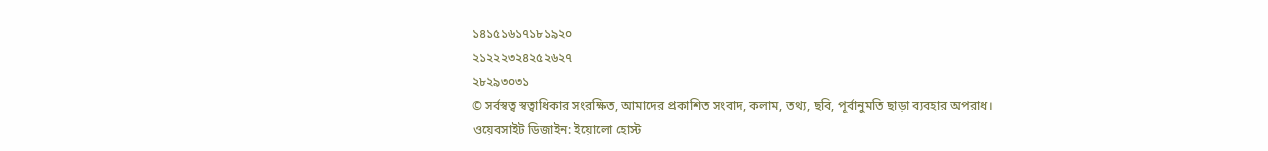১৪১৫১৬১৭১৮১৯২০
২১২২২৩২৪২৫২৬২৭
২৮২৯৩০৩১
© সর্বস্বত্ব স্বত্বাধিকার সংরক্ষিত, আমাদের প্রকাশিত সংবাদ, কলাম, তথ্য, ছবি, পূর্বানুমতি ছাড়া ব্যবহার অপরাধ।
ওয়েবসাইট ডিজাইন: ইয়োলো হোস্ট